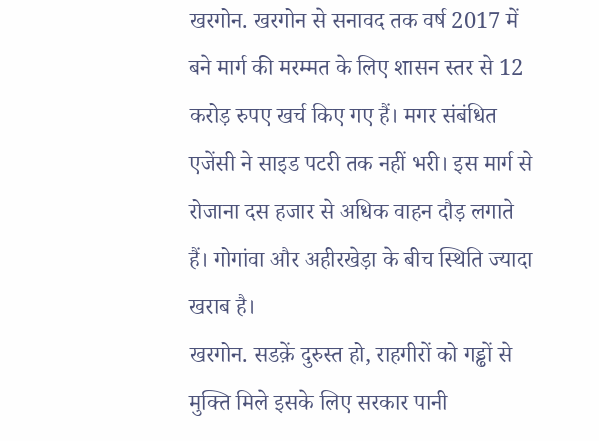खरगोन. खरगोन से सनावद तक वर्ष 2017 में बने मार्ग की मरम्मत के लिए शासन स्तर से 12 करोड़ रुपए खर्च किए गए हैं। मगर संबंधित एजेंसी ने साइड पटरी तक नहीं भरी। इस मार्ग से रोजाना दस हजार से अधिक वाहन दौड़ लगाते हैं। गोगांवा और अहीरखेड़ा के बीच स्थिति ज्यादा खराब है।
खरगोन. सडक़ें दुरुस्त हो, राहगीरों को गड्ढों से मुक्ति मिले इसके लिए सरकार पानी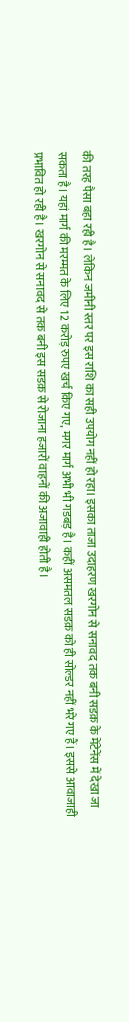की तरह पैसा बहा रही है। लेकिन जमीनी स्तर पर इस राशि का सही उपयोग नहीं हो रहा। इसका ताजा उदाहरण खरगोन से सनावद तक बनी सडक़ के मेंटेनेंस में देखा जा सकता है। यहां मार्ग की मरम्मत के लिए 12 करोड़ रुपए खर्च किए गए, मगर मार्ग अभी भी गडबड़ है। कहीं असमतल सडक़ को ही सोल्डर नहीं भरे गए हैं। इससे आवाजाही प्रभावित हो रही है। खरगोन से सनावद से तक बनी इस सडक़ से रोजाना हजारों वाहनों की अजावाही होती है।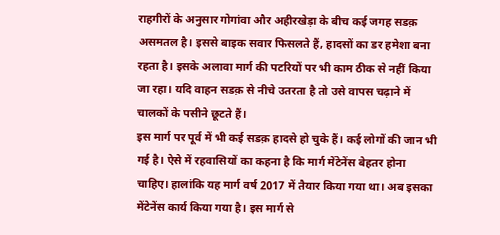राहगीरों के अनुसार गोगांवा और अहीरखेड़ा के बीच कई जगह सडक़ असमतल है। इससे बाइक सवार फिसलते हैं, हादसों का डर हमेशा बना रहता है। इसके अलावा मार्ग की पटरियों पर भी काम ठीक से नहीं किया जा रहा। यदि वाहन सडक़ से नीचे उतरता है तो उसे वापस चढ़ाने में चालकों के पसीने छूटते हैं।
इस मार्ग पर पूर्व में भी कई सडक़ हादसे हो चुके हैं। कई लोगों की जान भी गई है। ऐसे में रहवासियों का कहना है कि मार्ग मेंटेनेंस बेहतर होना चाहिए। हालांकि यह मार्ग वर्ष 2017 में तैयार किया गया था। अब इसका मेंटेनेंस कार्य किया गया है। इस मार्ग से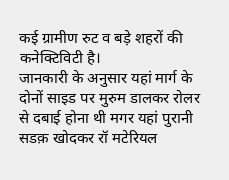कई ग्रामीण रुट व बड़े शहरों की कनेक्टिविटी है।
जानकारी के अनुसार यहां मार्ग के दोनों साइड पर मुरुम डालकर रोलर से दबाई होना थी मगर यहां पुरानी सडक़ खोदकर रॉ मटेरियल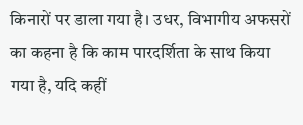किनारों पर डाला गया है। उधर, विभागीय अफसरों का कहना है कि काम पारदर्शिता के साथ किया गया है, यदि कहीं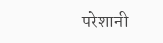परेशानी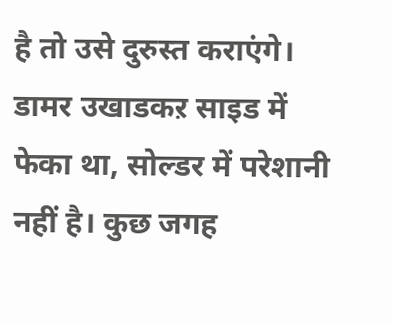है तो उसे दुरुस्त कराएंगे।
डामर उखाडकऱ साइड में फेका था, सोल्डर में परेशानी नहीं है। कुछ जगह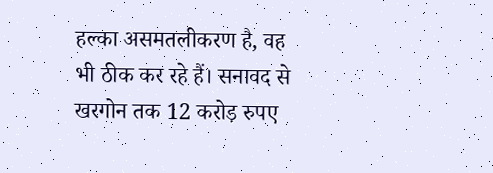हल्का असमतलीकरण है, वह भी ठीक कर रहे हैं। सनावद से खरगोन तक 12 करोड़ रुपए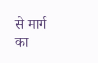से मार्ग का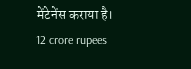मेंटेनेंस कराया है।
12 crore rupees